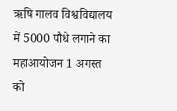ऋषि गालव विश्वविद्यालय में 5000 पौधे लगाने का महाआयोजन 1 अगस्त को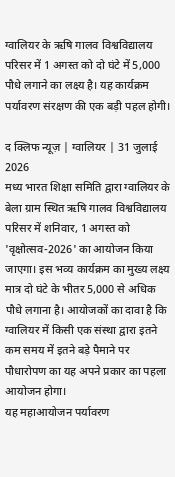ग्वालियर के ऋषि गालव विश्वविद्यालय परिसर में 1 अगस्त को दो घंटे में 5,000 पौधे लगाने का लक्ष्य है। यह कार्यक्रम पर्यावरण संरक्षण की एक बड़ी पहल होगी।

द क्लिफ न्यूज़ | ग्वालियर | 31 जुलाई 2026
मध्य भारत शिक्षा समिति द्वारा ग्वालियर के बेला ग्राम स्थित ऋषि गालव विश्वविद्यालय परिसर में शनिवार, 1 अगस्त को 'वृक्षोत्सव-2026' का आयोजन किया जाएगा। इस भव्य कार्यक्रम का मुख्य लक्ष्य मात्र दो घंटे के भीतर 5,000 से अधिक पौधे लगाना है। आयोजकों का दावा है कि ग्वालियर में किसी एक संस्था द्वारा इतने कम समय में इतने बड़े पैमाने पर पौधारोपण का यह अपने प्रकार का पहला आयोजन होगा।
यह महाआयोजन पर्यावरण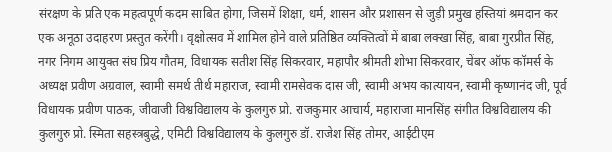संरक्षण के प्रति एक महत्वपूर्ण कदम साबित होगा, जिसमें शिक्षा, धर्म, शासन और प्रशासन से जुड़ी प्रमुख हस्तियां श्रमदान कर एक अनूठा उदाहरण प्रस्तुत करेंगी। वृक्षोत्सव में शामिल होने वाले प्रतिष्ठित व्यक्तित्वों में बाबा लक्खा सिंह, बाबा गुरप्रीत सिंह, नगर निगम आयुक्त संघ प्रिय गौतम, विधायक सतीश सिंह सिकरवार, महापौर श्रीमती शोभा सिकरवार, चेंबर ऑफ कॉमर्स के अध्यक्ष प्रवीण अग्रवाल, स्वामी समर्थ तीर्थ महाराज, स्वामी रामसेवक दास जी, स्वामी अभय कात्यायन, स्वामी कृष्णानंद जी, पूर्व विधायक प्रवीण पाठक, जीवाजी विश्वविद्यालय के कुलगुरु प्रो. राजकुमार आचार्य, महाराजा मानसिंह संगीत विश्वविद्यालय की कुलगुरु प्रो. स्मिता सहस्त्रबुद्धे, एमिटी विश्वविद्यालय के कुलगुरु डॉ. राजेश सिंह तोमर, आईटीएम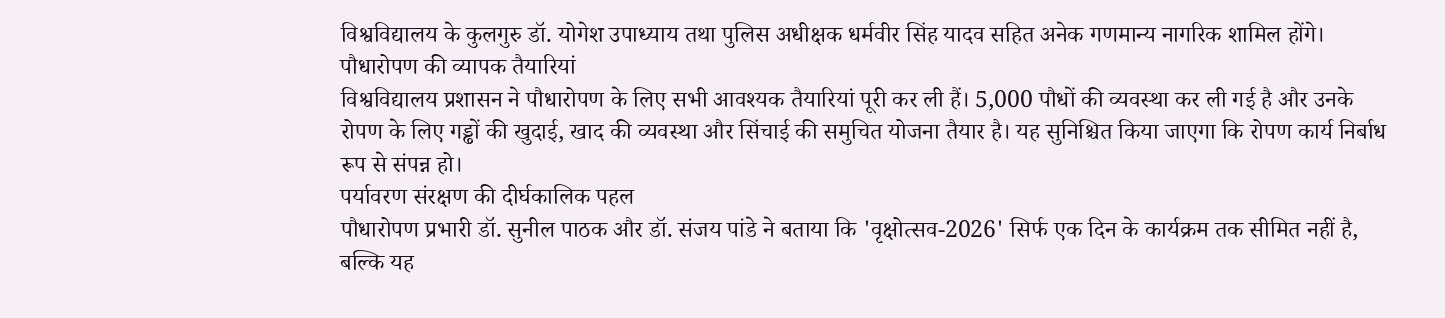विश्वविद्यालय के कुलगुरु डॉ. योगेश उपाध्याय तथा पुलिस अधीक्षक धर्मवीर सिंह यादव सहित अनेक गणमान्य नागरिक शामिल होंगे।
पौधारोपण की व्यापक तैयारियां
विश्वविद्यालय प्रशासन ने पौधारोपण के लिए सभी आवश्यक तैयारियां पूरी कर ली हैं। 5,000 पौधों की व्यवस्था कर ली गई है और उनके रोपण के लिए गड्ढों की खुदाई, खाद की व्यवस्था और सिंचाई की समुचित योजना तैयार है। यह सुनिश्चित किया जाएगा कि रोपण कार्य निर्बाध रूप से संपन्न हो।
पर्यावरण संरक्षण की दीर्घकालिक पहल
पौधारोपण प्रभारी डॉ. सुनील पाठक और डॉ. संजय पांडे ने बताया कि 'वृक्षोत्सव-2026' सिर्फ एक दिन के कार्यक्रम तक सीमित नहीं है, बल्कि यह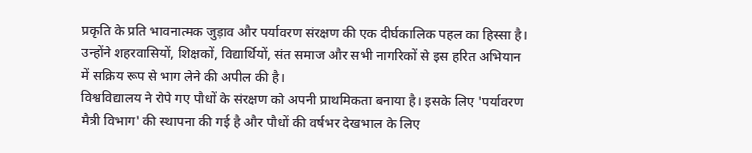प्रकृति के प्रति भावनात्मक जुड़ाव और पर्यावरण संरक्षण की एक दीर्घकालिक पहल का हिस्सा है। उन्होंने शहरवासियों, शिक्षकों, विद्यार्थियों, संत समाज और सभी नागरिकों से इस हरित अभियान में सक्रिय रूप से भाग लेने की अपील की है।
विश्वविद्यालय ने रोपे गए पौधों के संरक्षण को अपनी प्राथमिकता बनाया है। इसके लिए 'पर्यावरण मैत्री विभाग' की स्थापना की गई है और पौधों की वर्षभर देखभाल के लिए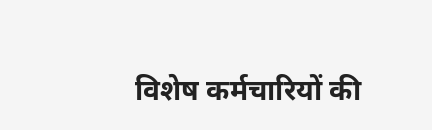विशेष कर्मचारियों की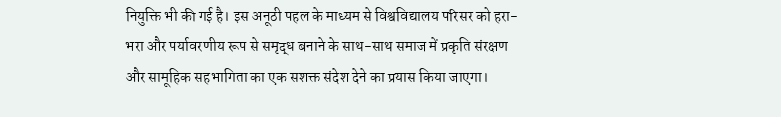नियुक्ति भी की गई है। इस अनूठी पहल के माध्यम से विश्वविद्यालय परिसर को हरा-भरा और पर्यावरणीय रूप से समृद्ध बनाने के साथ-साथ समाज में प्रकृति संरक्षण और सामूहिक सहभागिता का एक सशक्त संदेश देने का प्रयास किया जाएगा।